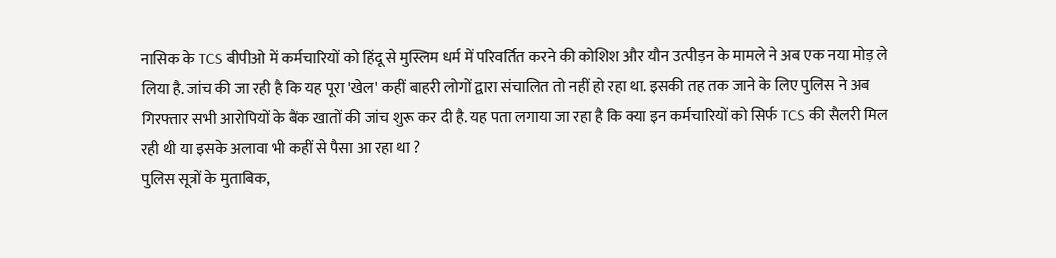नासिक के TCS बीपीओ में कर्मचारियों को हिंदू से मुस्लिम धर्म में परिवर्तित करने की कोशिश और यौन उत्पीड़न के मामले ने अब एक नया मोड़ ले लिया है. जांच की जा रही है कि यह पूरा 'खेल' कहीं बाहरी लोगों द्वारा संचालित तो नहीं हो रहा था. इसकी तह तक जाने के लिए पुलिस ने अब गिरफ्तार सभी आरोपियों के बैंक खातों की जांच शुरू कर दी है. यह पता लगाया जा रहा है कि क्या इन कर्मचारियों को सिर्फ TCS की सैलरी मिल रही थी या इसके अलावा भी कहीं से पैसा आ रहा था ?
पुलिस सूत्रों के मुताबिक,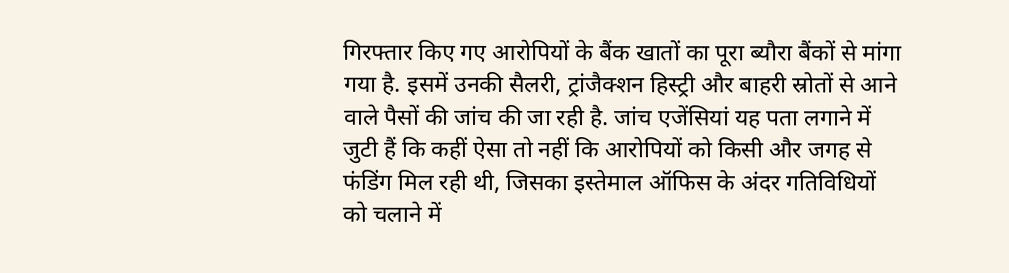गिरफ्तार किए गए आरोपियों के बैंक खातों का पूरा ब्यौरा बैंकों से मांगा गया है. इसमें उनकी सैलरी, ट्रांजैक्शन हिस्ट्री और बाहरी स्रोतों से आने वाले पैसों की जांच की जा रही है. जांच एजेंसियां यह पता लगाने में जुटी हैं कि कहीं ऐसा तो नहीं कि आरोपियों को किसी और जगह से फंडिंग मिल रही थी, जिसका इस्तेमाल ऑफिस के अंदर गतिविधियों को चलाने में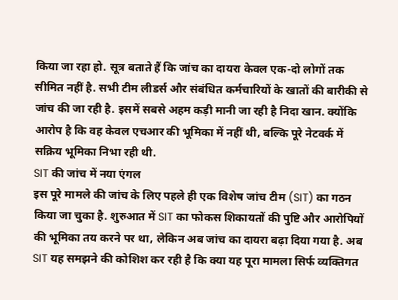किया जा रहा हो. सूत्र बताते हैं कि जांच का दायरा केवल एक-दो लोगों तक सीमित नहीं है. सभी टीम लीडर्स और संबंधित कर्मचारियों के खातों की बारीकी से जांच की जा रही है. इसमें सबसे अहम कड़ी मानी जा रही है निदा खान. क्योंकि आरोप है कि वह केवल एचआर की भूमिका में नहीं थी, बल्कि पूरे नेटवर्क में सक्रिय भूमिका निभा रही थी.
SIT की जांच में नया एंगल
इस पूरे मामले की जांच के लिए पहले ही एक विशेष जांच टीम (SIT) का गठन किया जा चुका है. शुरुआत में SIT का फोकस शिकायतों की पुष्टि और आरोपियों की भूमिका तय करने पर था, लेकिन अब जांच का दायरा बढ़ा दिया गया है. अब SIT यह समझने की कोशिश कर रही है कि क्या यह पूरा मामला सिर्फ व्यक्तिगत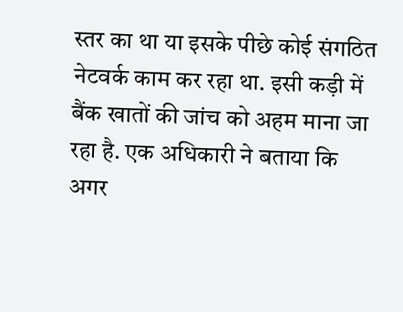स्तर का था या इसके पीछे कोई संगठित नेटवर्क काम कर रहा था. इसी कड़ी में बैंक खातों की जांच को अहम माना जा रहा है. एक अधिकारी ने बताया कि अगर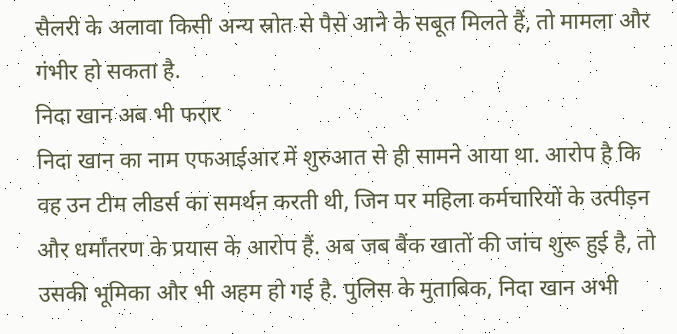सैलरी के अलावा किसी अन्य स्रोत से पैसे आने के सबूत मिलते हैं, तो मामला और गंभीर हो सकता है.
निदा खान अब भी फरार
निदा खान का नाम एफआईआर में शुरुआत से ही सामने आया था. आरोप है कि वह उन टीम लीडर्स का समर्थन करती थी, जिन पर महिला कर्मचारियों के उत्पीड़न और धर्मांतरण के प्रयास के आरोप हैं. अब जब बैंक खातों की जांच शुरू हुई है, तो उसकी भूमिका और भी अहम हो गई है. पुलिस के मुताबिक, निदा खान अभी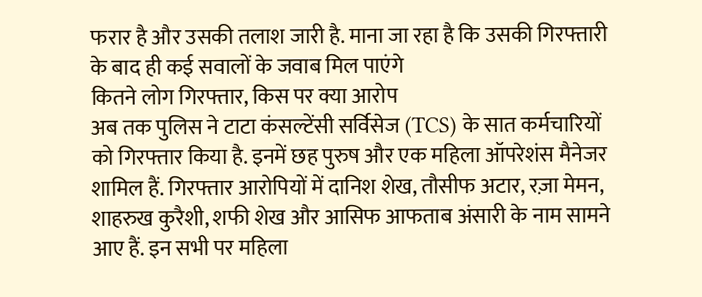फरार है और उसकी तलाश जारी है. माना जा रहा है कि उसकी गिरफ्तारी के बाद ही कई सवालों के जवाब मिल पाएंगे
कितने लोग गिरफ्तार, किस पर क्या आरोप
अब तक पुलिस ने टाटा कंसल्टेंसी सर्विसेज (TCS) के सात कर्मचारियों को गिरफ्तार किया है. इनमें छह पुरुष और एक महिला ऑपरेशंस मैनेजर शामिल हैं. गिरफ्तार आरोपियों में दानिश शेख, तौसीफ अटार, रज़ा मेमन, शाहरुख कुरैशी, शफी शेख और आसिफ आफताब अंसारी के नाम सामने आए हैं. इन सभी पर महिला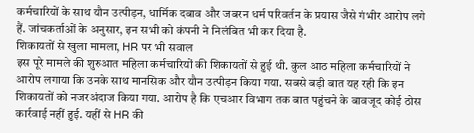कर्मचारियों के साथ यौन उत्पीड़न, धार्मिक दबाव और जबरन धर्म परिवर्तन के प्रयास जैसे गंभीर आरोप लगे हैं. जांचकर्ताओं के अनुसार, इन सभी को कंपनी ने निलंबित भी कर दिया है.
शिकायतों से खुला मामला, HR पर भी सवाल
इस पूरे मामले की शुरुआत महिला कर्मचारियों की शिकायतों से हुई थी. कुल आठ महिला कर्मचारियों ने आरोप लगाया कि उनके साथ मानसिक और यौन उत्पीड़न किया गया. सबसे बड़ी बात यह रही कि इन शिकायतों को नजरअंदाज किया गया. आरोप है कि एचआर विभाग तक बात पहुंचने के बावजूद कोई ठोस कार्रवाई नहीं हुई. यहीं से HR की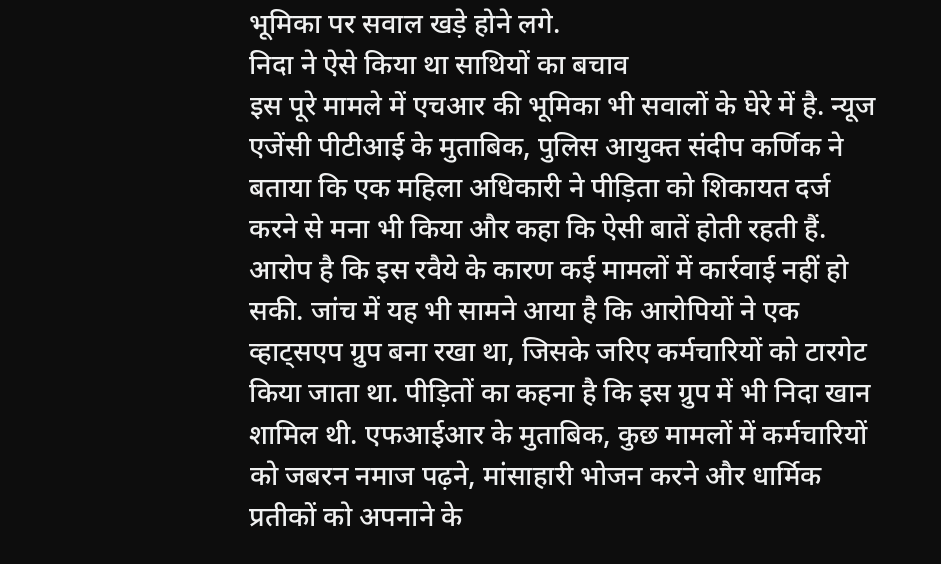भूमिका पर सवाल खड़े होने लगे.
निदा ने ऐसे किया था साथियों का बचाव
इस पूरे मामले में एचआर की भूमिका भी सवालों के घेरे में है. न्यूज एजेंसी पीटीआई के मुताबिक, पुलिस आयुक्त संदीप कर्णिक ने बताया कि एक महिला अधिकारी ने पीड़िता को शिकायत दर्ज करने से मना भी किया और कहा कि ऐसी बातें होती रहती हैं. आरोप है कि इस रवैये के कारण कई मामलों में कार्रवाई नहीं हो सकी. जांच में यह भी सामने आया है कि आरोपियों ने एक व्हाट्सएप ग्रुप बना रखा था, जिसके जरिए कर्मचारियों को टारगेट किया जाता था. पीड़ितों का कहना है कि इस ग्रुप में भी निदा खान शामिल थी. एफआईआर के मुताबिक, कुछ मामलों में कर्मचारियों को जबरन नमाज पढ़ने, मांसाहारी भोजन करने और धार्मिक प्रतीकों को अपनाने के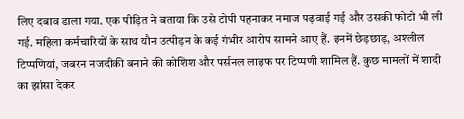लिए दबाव डाला गया. एक पीड़ित ने बताया कि उसे टोपी पहनाकर नमाज पढ़वाई गई और उसकी फोटो भी ली गई. महिला कर्मचारियों के साथ यौन उत्पीड़न के कई गंभीर आरोप सामने आए हैं. इनमें छेड़छाड़, अश्लील टिप्पणियां, जबरन नजदीकी बनाने की कोशिश और पर्सनल लाइफ पर टिप्पणी शामिल हैं. कुछ मामलों में शादी का झांसा देकर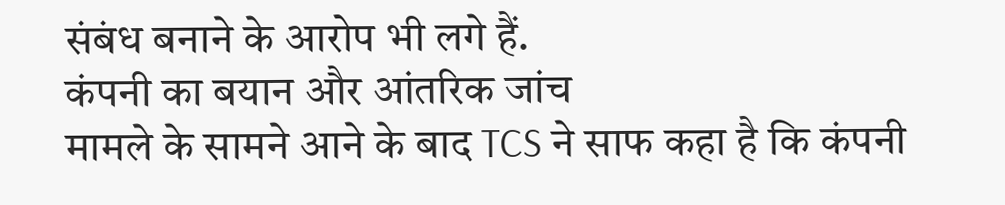संबंध बनाने के आरोप भी लगे हैं.
कंपनी का बयान और आंतरिक जांच
मामले के सामने आने के बाद TCS ने साफ कहा है कि कंपनी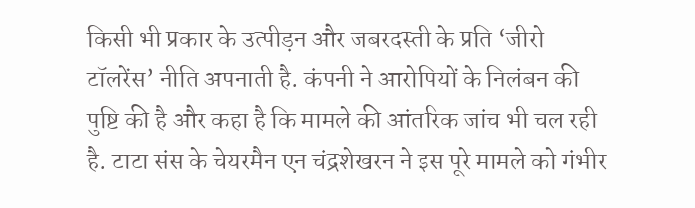किसी भी प्रकार के उत्पीड़न और जबरदस्ती के प्रति ‘जीरो टॉलरेंस’ नीति अपनाती है. कंपनी ने आरोपियों के निलंबन की पुष्टि की है और कहा है कि मामले की आंतरिक जांच भी चल रही है. टाटा संस के चेयरमैन एन चंद्रशेखरन ने इस पूरे मामले को गंभीर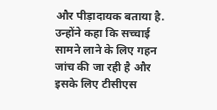और पीड़ादायक बताया है. उन्होंने कहा कि सच्चाई सामने लाने के लिए गहन जांच की जा रही है और इसके लिए टीसीएस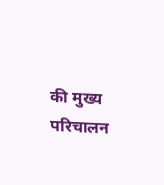की मुख्य परिचालन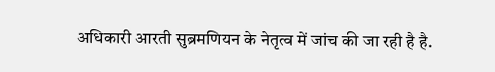अधिकारी आरती सुब्रमणियन के नेतृत्व में जांच की जा रही है है.